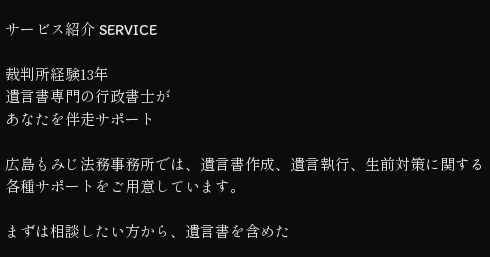サービス紹介 SERVICE

裁判所経験13年
遺言書専門の行政書士が
あなたを伴走サポート

広島もみじ法務事務所では、遺言書作成、遺言執行、生前対策に関する各種サポートをご用意しています。

まずは相談したい方から、遺言書を含めた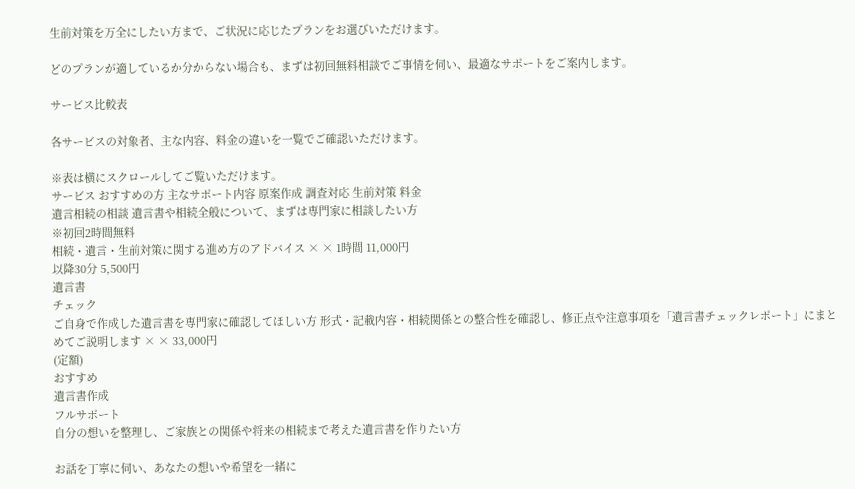生前対策を万全にしたい方まで、ご状況に応じたプランをお選びいただけます。

どのプランが適しているか分からない場合も、まずは初回無料相談でご事情を伺い、最適なサポートをご案内します。

サービス比較表

各サービスの対象者、主な内容、料金の違いを一覧でご確認いただけます。

※表は横にスクロールしてご覧いただけます。
サービス おすすめの方 主なサポート内容 原案作成 調査対応 生前対策 料金
遺言相続の相談 遺言書や相続全般について、まずは専門家に相談したい方
※初回2時間無料
相続・遺言・生前対策に関する進め方のアドバイス × × 1時間 11,000円
以降30分 5,500円
遺言書
チェック
ご自身で作成した遺言書を専門家に確認してほしい方 形式・記載内容・相続関係との整合性を確認し、修正点や注意事項を「遺言書チェックレポート」にまとめてご説明します × × 33,000円
(定額)
おすすめ
遺言書作成
フルサポート
自分の想いを整理し、ご家族との関係や将来の相続まで考えた遺言書を作りたい方

お話を丁寧に伺い、あなたの想いや希望を一緒に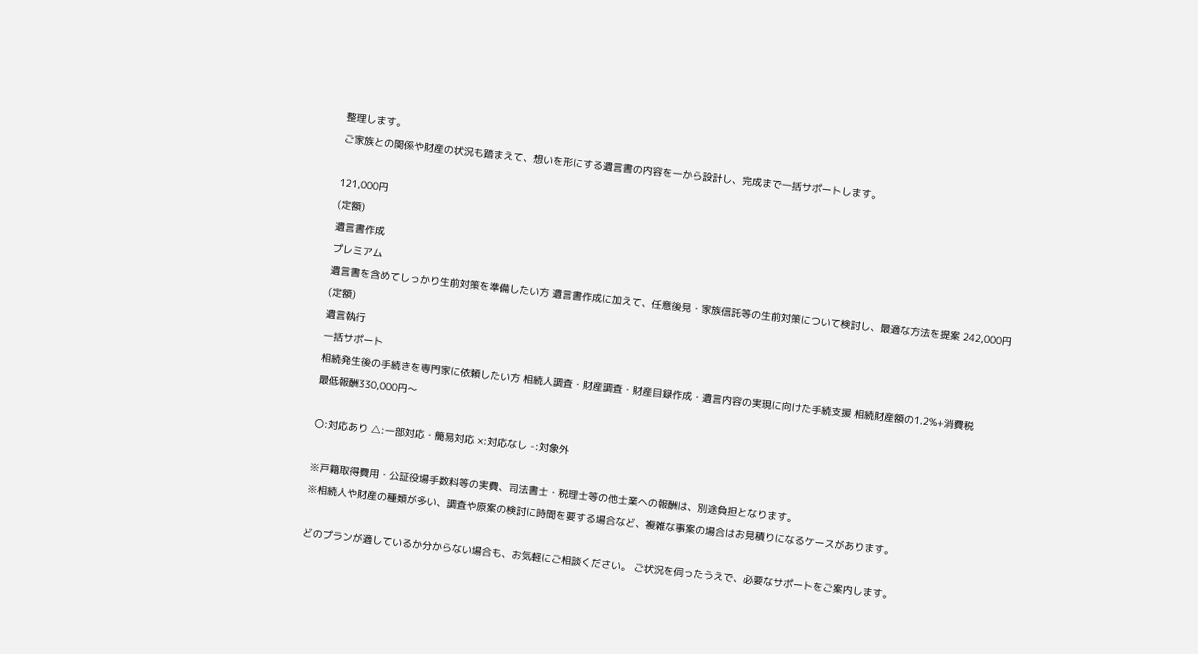整理します。
ご家族との関係や財産の状況も踏まえて、想いを形にする遺言書の内容を一から設計し、完成まで一括サポートします。

121,000円
(定額)
遺言書作成
プレミアム
遺言書を含めてしっかり生前対策を準備したい方 遺言書作成に加えて、任意後見・家族信託等の生前対策について検討し、最適な方法を提案 242,000円
(定額)
遺言執行
一括サポート
相続発生後の手続きを専門家に依頼したい方 相続人調査・財産調査・財産目録作成・遺言内容の実現に向けた手続支援 相続財産額の1.2%+消費税
最低報酬330,000円〜

〇:対応あり △:一部対応・簡易対応 ×:対応なし -:対象外

※戸籍取得費用・公証役場手数料等の実費、司法書士・税理士等の他士業への報酬は、別途負担となります。
※相続人や財産の種類が多い、調査や原案の検討に時間を要する場合など、複雑な事案の場合はお見積りになるケースがあります。

どのプランが適しているか分からない場合も、お気軽にご相談ください。 ご状況を伺ったうえで、必要なサポートをご案内します。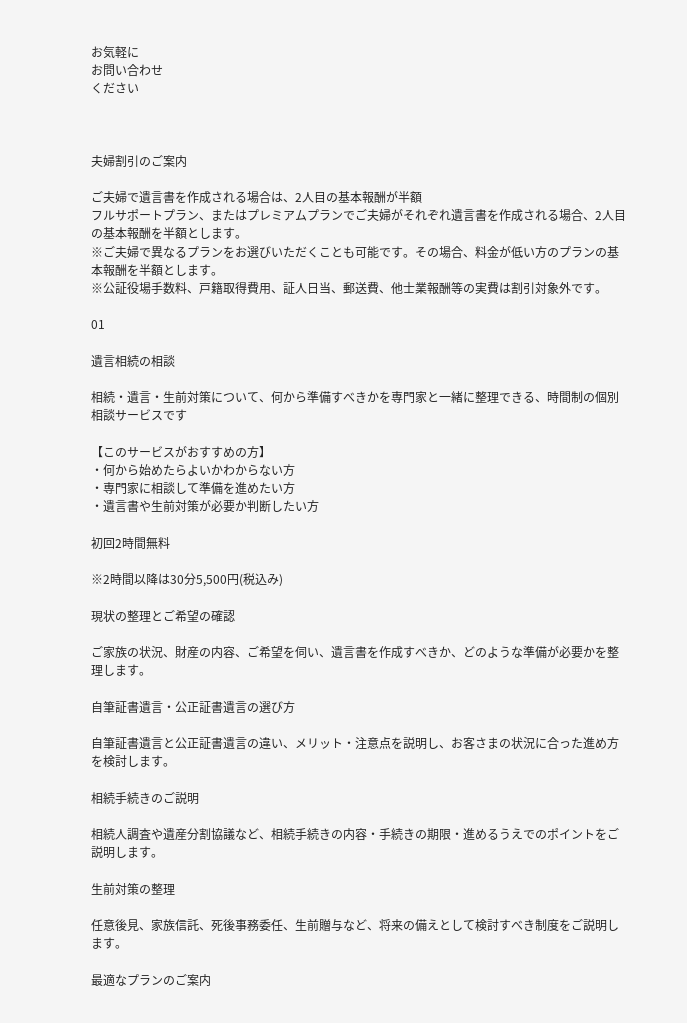お気軽に
お問い合わせ
ください



夫婦割引のご案内

ご夫婦で遺言書を作成される場合は、2人目の基本報酬が半額
フルサポートプラン、またはプレミアムプランでご夫婦がそれぞれ遺言書を作成される場合、2人目の基本報酬を半額とします。
※ご夫婦で異なるプランをお選びいただくことも可能です。その場合、料金が低い方のプランの基本報酬を半額とします。
※公証役場手数料、戸籍取得費用、証人日当、郵送費、他士業報酬等の実費は割引対象外です。

01

遺言相続の相談

相続・遺言・生前対策について、何から準備すべきかを専門家と一緒に整理できる、時間制の個別相談サービスです

【このサービスがおすすめの方】
・何から始めたらよいかわからない方
・専門家に相談して準備を進めたい方
・遺言書や生前対策が必要か判断したい方

初回2時間無料

※2時間以降は30分5,500円(税込み)

現状の整理とご希望の確認

ご家族の状況、財産の内容、ご希望を伺い、遺言書を作成すべきか、どのような準備が必要かを整理します。

自筆証書遺言・公正証書遺言の選び方

自筆証書遺言と公正証書遺言の違い、メリット・注意点を説明し、お客さまの状況に合った進め方を検討します。

相続手続きのご説明

相続人調査や遺産分割協議など、相続手続きの内容・手続きの期限・進めるうえでのポイントをご説明します。

生前対策の整理

任意後見、家族信託、死後事務委任、生前贈与など、将来の備えとして検討すべき制度をご説明します。

最適なプランのご案内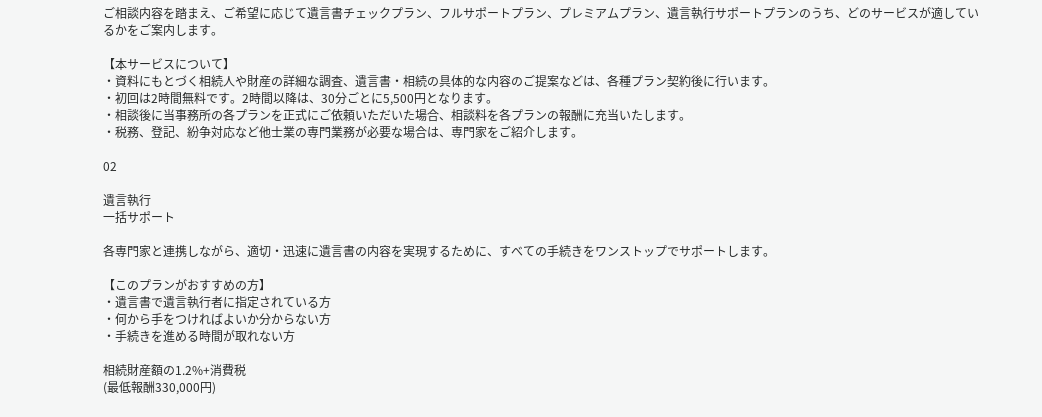ご相談内容を踏まえ、ご希望に応じて遺言書チェックプラン、フルサポートプラン、プレミアムプラン、遺言執行サポートプランのうち、どのサービスが適しているかをご案内します。

【本サービスについて】
・資料にもとづく相続人や財産の詳細な調査、遺言書・相続の具体的な内容のご提案などは、各種プラン契約後に行います。
・初回は2時間無料です。2時間以降は、30分ごとに5,500円となります。
・相談後に当事務所の各プランを正式にご依頼いただいた場合、相談料を各プランの報酬に充当いたします。
・税務、登記、紛争対応など他士業の専門業務が必要な場合は、専門家をご紹介します。

02

遺言執行
一括サポート

各専門家と連携しながら、適切・迅速に遺言書の内容を実現するために、すべての手続きをワンストップでサポートします。

【このプランがおすすめの方】
・遺言書で遺言執行者に指定されている方
・何から手をつければよいか分からない方
・手続きを進める時間が取れない方

相続財産額の1.2%+消費税
(最低報酬330,000円)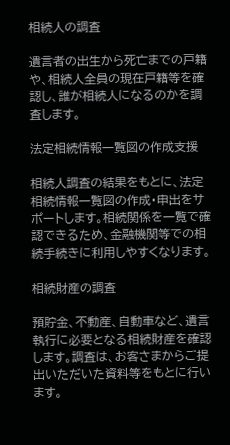相続人の調査

遺言者の出生から死亡までの戸籍や、相続人全員の現在戸籍等を確認し、誰が相続人になるのかを調査します。

法定相続情報一覧図の作成支援

相続人調査の結果をもとに、法定相続情報一覧図の作成・申出をサポートします。相続関係を一覧で確認できるため、金融機関等での相続手続きに利用しやすくなります。

相続財産の調査

預貯金、不動産、自動車など、遺言執行に必要となる相続財産を確認します。調査は、お客さまからご提出いただいた資料等をもとに行います。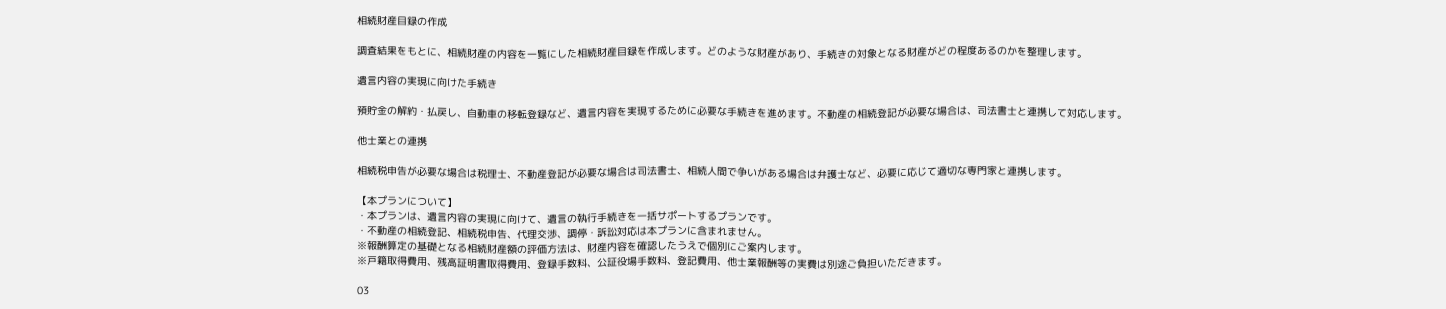相続財産目録の作成

調査結果をもとに、相続財産の内容を一覧にした相続財産目録を作成します。どのような財産があり、手続きの対象となる財産がどの程度あるのかを整理します。

遺言内容の実現に向けた手続き

預貯金の解約・払戻し、自動車の移転登録など、遺言内容を実現するために必要な手続きを進めます。不動産の相続登記が必要な場合は、司法書士と連携して対応します。

他士業との連携

相続税申告が必要な場合は税理士、不動産登記が必要な場合は司法書士、相続人間で争いがある場合は弁護士など、必要に応じて適切な専門家と連携します。

【本プランについて】
・本プランは、遺言内容の実現に向けて、遺言の執行手続きを一括サポートするプランです。
・不動産の相続登記、相続税申告、代理交渉、調停・訴訟対応は本プランに含まれません。
※報酬算定の基礎となる相続財産額の評価方法は、財産内容を確認したうえで個別にご案内します。
※戸籍取得費用、残高証明書取得費用、登録手数料、公証役場手数料、登記費用、他士業報酬等の実費は別途ご負担いただきます。

03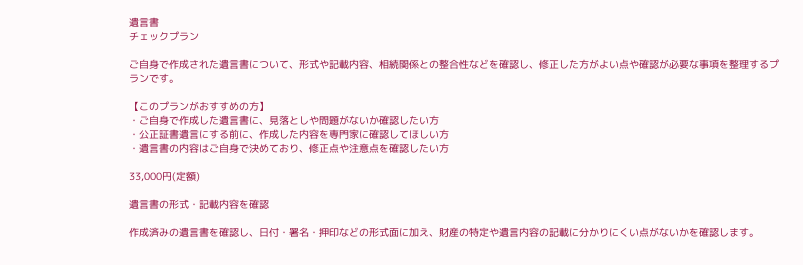遺言書
チェックプラン

ご自身で作成された遺言書について、形式や記載内容、相続関係との整合性などを確認し、修正した方がよい点や確認が必要な事項を整理するプランです。

【このプランがおすすめの方】
・ご自身で作成した遺言書に、見落としや問題がないか確認したい方
・公正証書遺言にする前に、作成した内容を専門家に確認してほしい方
・遺言書の内容はご自身で決めており、修正点や注意点を確認したい方

33,000円(定額)

遺言書の形式・記載内容を確認

作成済みの遺言書を確認し、日付・署名・押印などの形式面に加え、財産の特定や遺言内容の記載に分かりにくい点がないかを確認します。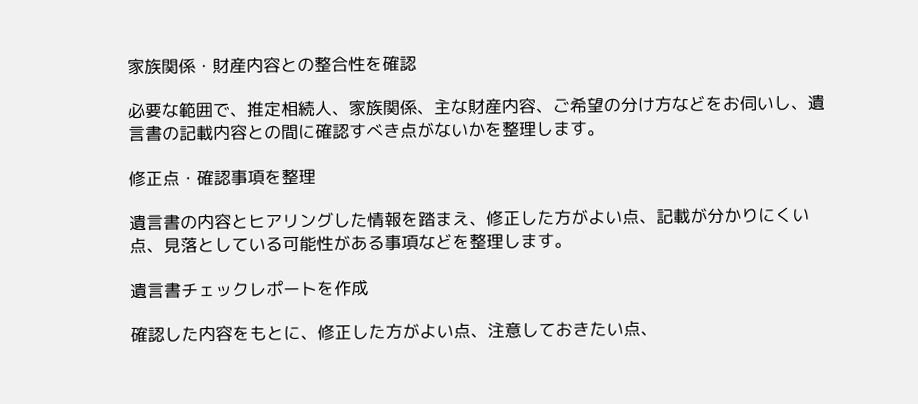家族関係・財産内容との整合性を確認

必要な範囲で、推定相続人、家族関係、主な財産内容、ご希望の分け方などをお伺いし、遺言書の記載内容との間に確認すべき点がないかを整理します。

修正点・確認事項を整理

遺言書の内容とヒアリングした情報を踏まえ、修正した方がよい点、記載が分かりにくい点、見落としている可能性がある事項などを整理します。

遺言書チェックレポートを作成

確認した内容をもとに、修正した方がよい点、注意しておきたい点、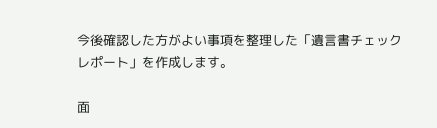今後確認した方がよい事項を整理した「遺言書チェックレポート」を作成します。

面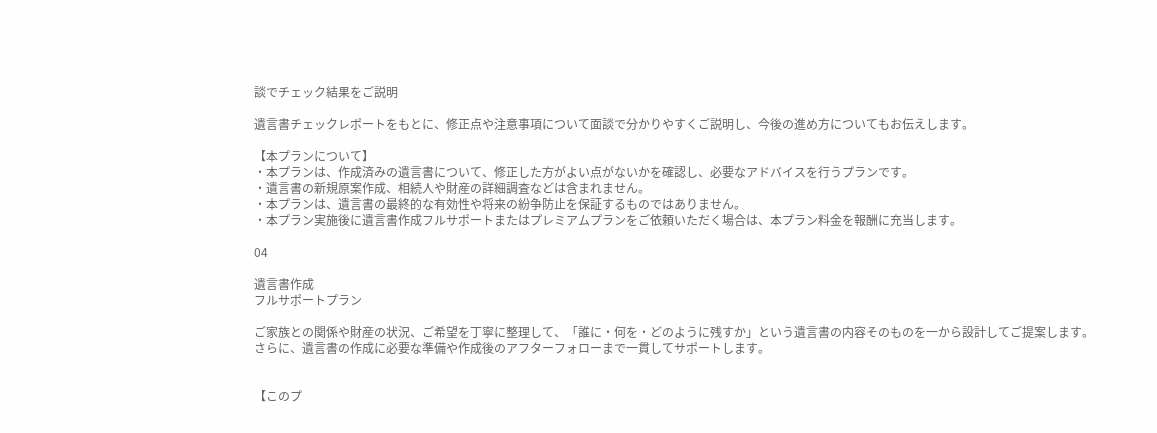談でチェック結果をご説明

遺言書チェックレポートをもとに、修正点や注意事項について面談で分かりやすくご説明し、今後の進め方についてもお伝えします。

【本プランについて】
・本プランは、作成済みの遺言書について、修正した方がよい点がないかを確認し、必要なアドバイスを行うプランです。
・遺言書の新規原案作成、相続人や財産の詳細調査などは含まれません。
・本プランは、遺言書の最終的な有効性や将来の紛争防止を保証するものではありません。
・本プラン実施後に遺言書作成フルサポートまたはプレミアムプランをご依頼いただく場合は、本プラン料金を報酬に充当します。

04

遺言書作成
フルサポートプラン

ご家族との関係や財産の状況、ご希望を丁寧に整理して、「誰に・何を・どのように残すか」という遺言書の内容そのものを一から設計してご提案します。
さらに、遺言書の作成に必要な準備や作成後のアフターフォローまで一貫してサポートします。


【このプ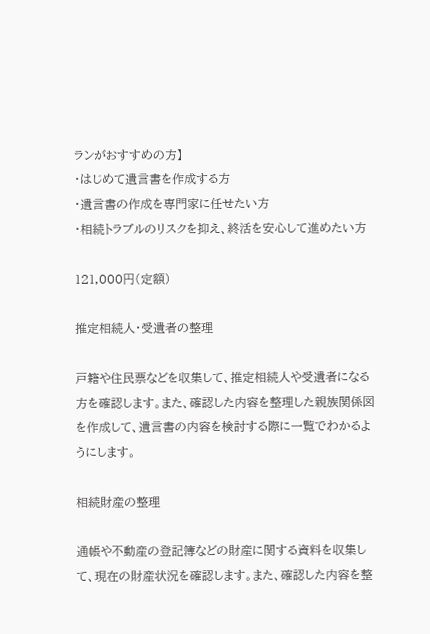ランがおすすめの方】
・はじめて遺言書を作成する方
・遺言書の作成を専門家に任せたい方
・相続トラブルのリスクを抑え、終活を安心して進めたい方

121,000円(定額)

推定相続人・受遺者の整理

戸籍や住民票などを収集して、推定相続人や受遺者になる方を確認します。また、確認した内容を整理した親族関係図を作成して、遺言書の内容を検討する際に一覧でわかるようにします。

相続財産の整理

通帳や不動産の登記簿などの財産に関する資料を収集して、現在の財産状況を確認します。また、確認した内容を整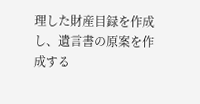理した財産目録を作成し、遺言書の原案を作成する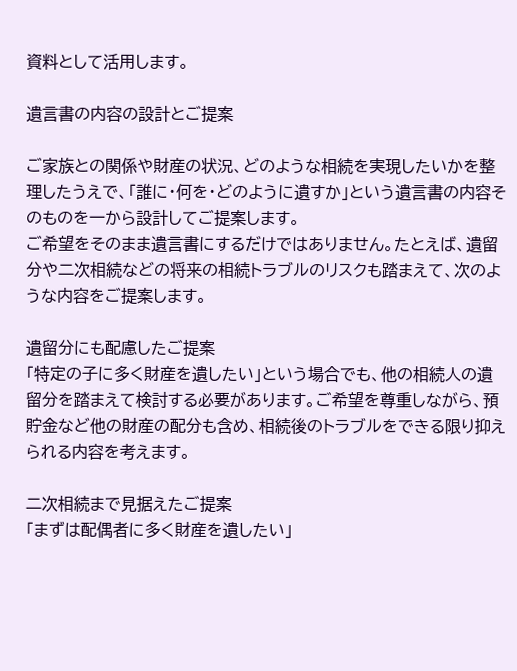資料として活用します。

遺言書の内容の設計とご提案

ご家族との関係や財産の状況、どのような相続を実現したいかを整理したうえで、「誰に・何を・どのように遺すか」という遺言書の内容そのものを一から設計してご提案します。
ご希望をそのまま遺言書にするだけではありません。たとえば、遺留分や二次相続などの将来の相続トラブルのリスクも踏まえて、次のような内容をご提案します。

遺留分にも配慮したご提案
「特定の子に多く財産を遺したい」という場合でも、他の相続人の遺留分を踏まえて検討する必要があります。ご希望を尊重しながら、預貯金など他の財産の配分も含め、相続後のトラブルをできる限り抑えられる内容を考えます。

二次相続まで見据えたご提案
「まずは配偶者に多く財産を遺したい」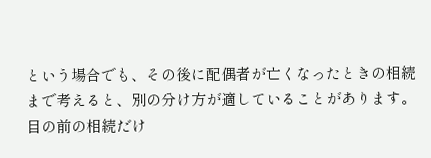という場合でも、その後に配偶者が亡くなったときの相続まで考えると、別の分け方が適していることがあります。目の前の相続だけ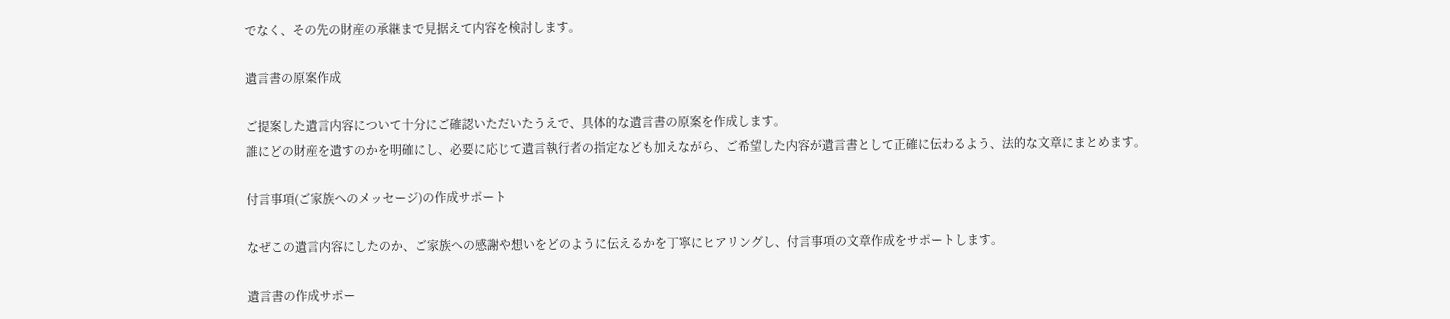でなく、その先の財産の承継まで見据えて内容を検討します。

遺言書の原案作成

ご提案した遺言内容について十分にご確認いただいたうえで、具体的な遺言書の原案を作成します。
誰にどの財産を遺すのかを明確にし、必要に応じて遺言執行者の指定なども加えながら、ご希望した内容が遺言書として正確に伝わるよう、法的な文章にまとめます。

付言事項(ご家族へのメッセージ)の作成サポート

なぜこの遺言内容にしたのか、ご家族への感謝や想いをどのように伝えるかを丁寧にヒアリングし、付言事項の文章作成をサポートします。

遺言書の作成サポー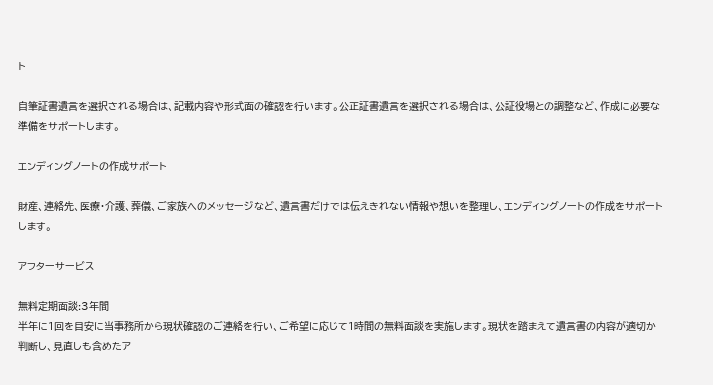ト

自筆証書遺言を選択される場合は、記載内容や形式面の確認を行います。公正証書遺言を選択される場合は、公証役場との調整など、作成に必要な準備をサポートします。

エンディングノートの作成サポート

財産、連絡先、医療・介護、葬儀、ご家族へのメッセージなど、遺言書だけでは伝えきれない情報や想いを整理し、エンディングノートの作成をサポートします。

アフターサービス

無料定期面談:3年間
半年に1回を目安に当事務所から現状確認のご連絡を行い、ご希望に応じて1時間の無料面談を実施します。現状を踏まえて遺言書の内容が適切か判断し、見直しも含めたア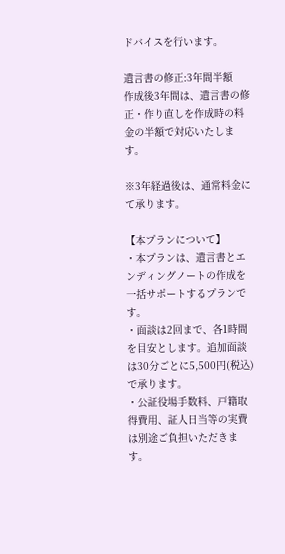ドバイスを行います。

遺言書の修正:3年間半額
作成後3年間は、遺言書の修正・作り直しを作成時の料金の半額で対応いたします。

※3年経過後は、通常料金にて承ります。

【本プランについて】
・本プランは、遺言書とエンディングノートの作成を一括サポートするプランです。
・面談は2回まで、各1時間を目安とします。追加面談は30分ごとに5,500円(税込)で承ります。
・公証役場手数料、戸籍取得費用、証人日当等の実費は別途ご負担いただきます。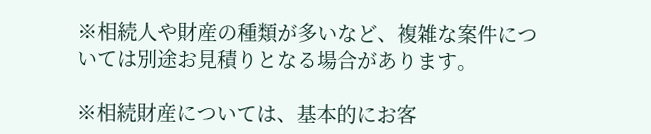※相続人や財産の種類が多いなど、複雑な案件については別途お見積りとなる場合があります。

※相続財産については、基本的にお客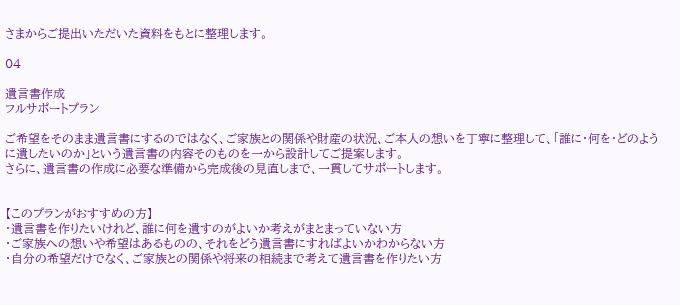さまからご提出いただいた資料をもとに整理します。

04

遺言書作成
フルサポートプラン

ご希望をそのまま遺言書にするのではなく、ご家族との関係や財産の状況、ご本人の想いを丁寧に整理して、「誰に・何を・どのように遺したいのか」という遺言書の内容そのものを一から設計してご提案します。
さらに、遺言書の作成に必要な準備から完成後の見直しまで、一貫してサポートします。


【このプランがおすすめの方】
・遺言書を作りたいけれど、誰に何を遺すのがよいか考えがまとまっていない方
・ご家族への想いや希望はあるものの、それをどう遺言書にすればよいかわからない方
・自分の希望だけでなく、ご家族との関係や将来の相続まで考えて遺言書を作りたい方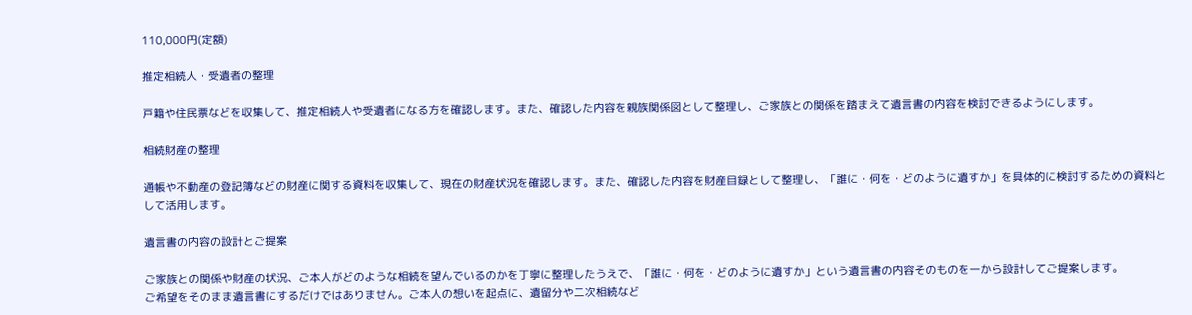110,000円(定額)

推定相続人・受遺者の整理

戸籍や住民票などを収集して、推定相続人や受遺者になる方を確認します。また、確認した内容を親族関係図として整理し、ご家族との関係を踏まえて遺言書の内容を検討できるようにします。

相続財産の整理

通帳や不動産の登記簿などの財産に関する資料を収集して、現在の財産状況を確認します。また、確認した内容を財産目録として整理し、「誰に・何を・どのように遺すか」を具体的に検討するための資料として活用します。

遺言書の内容の設計とご提案

ご家族との関係や財産の状況、ご本人がどのような相続を望んでいるのかを丁寧に整理したうえで、「誰に・何を・どのように遺すか」という遺言書の内容そのものを一から設計してご提案します。
ご希望をそのまま遺言書にするだけではありません。ご本人の想いを起点に、遺留分や二次相続など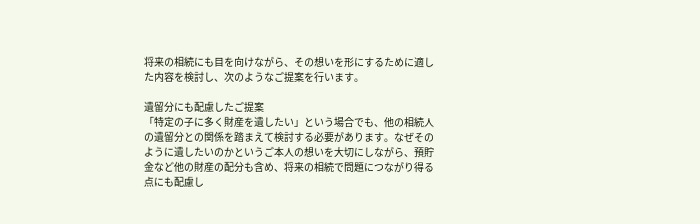将来の相続にも目を向けながら、その想いを形にするために適した内容を検討し、次のようなご提案を行います。

遺留分にも配慮したご提案
「特定の子に多く財産を遺したい」という場合でも、他の相続人の遺留分との関係を踏まえて検討する必要があります。なぜそのように遺したいのかというご本人の想いを大切にしながら、預貯金など他の財産の配分も含め、将来の相続で問題につながり得る点にも配慮し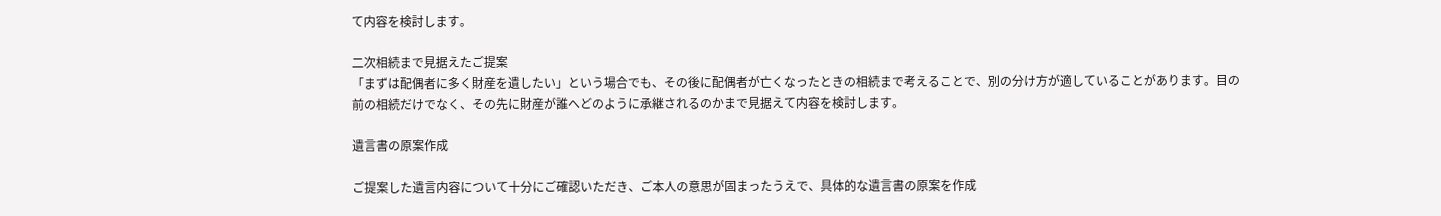て内容を検討します。

二次相続まで見据えたご提案
「まずは配偶者に多く財産を遺したい」という場合でも、その後に配偶者が亡くなったときの相続まで考えることで、別の分け方が適していることがあります。目の前の相続だけでなく、その先に財産が誰へどのように承継されるのかまで見据えて内容を検討します。

遺言書の原案作成

ご提案した遺言内容について十分にご確認いただき、ご本人の意思が固まったうえで、具体的な遺言書の原案を作成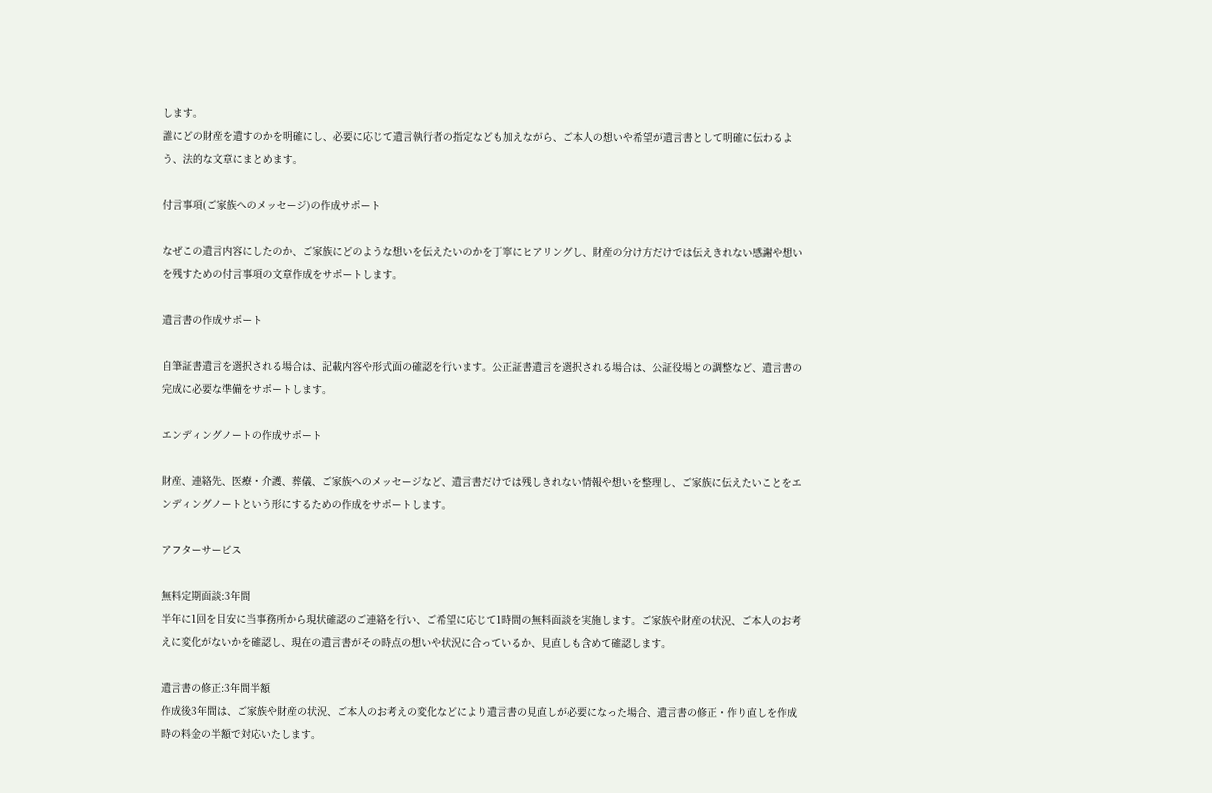します。
誰にどの財産を遺すのかを明確にし、必要に応じて遺言執行者の指定なども加えながら、ご本人の想いや希望が遺言書として明確に伝わるよう、法的な文章にまとめます。

付言事項(ご家族へのメッセージ)の作成サポート

なぜこの遺言内容にしたのか、ご家族にどのような想いを伝えたいのかを丁寧にヒアリングし、財産の分け方だけでは伝えきれない感謝や想いを残すための付言事項の文章作成をサポートします。

遺言書の作成サポート

自筆証書遺言を選択される場合は、記載内容や形式面の確認を行います。公正証書遺言を選択される場合は、公証役場との調整など、遺言書の完成に必要な準備をサポートします。

エンディングノートの作成サポート

財産、連絡先、医療・介護、葬儀、ご家族へのメッセージなど、遺言書だけでは残しきれない情報や想いを整理し、ご家族に伝えたいことをエンディングノートという形にするための作成をサポートします。

アフターサービス

無料定期面談:3年間
半年に1回を目安に当事務所から現状確認のご連絡を行い、ご希望に応じて1時間の無料面談を実施します。ご家族や財産の状況、ご本人のお考えに変化がないかを確認し、現在の遺言書がその時点の想いや状況に合っているか、見直しも含めて確認します。

遺言書の修正:3年間半額
作成後3年間は、ご家族や財産の状況、ご本人のお考えの変化などにより遺言書の見直しが必要になった場合、遺言書の修正・作り直しを作成時の料金の半額で対応いたします。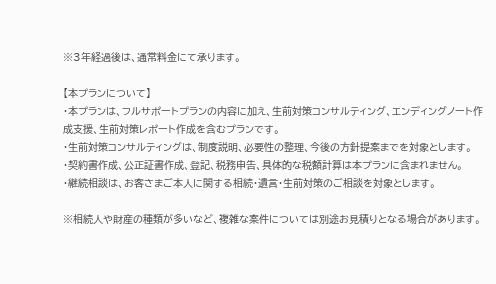※3年経過後は、通常料金にて承ります。

【本プランについて】
・本プランは、フルサポートプランの内容に加え、生前対策コンサルティング、エンディングノート作成支援、生前対策レポート作成を含むプランです。
・生前対策コンサルティングは、制度説明、必要性の整理、今後の方針提案までを対象とします。
・契約書作成、公正証書作成、登記、税務申告、具体的な税額計算は本プランに含まれません。
・継続相談は、お客さまご本人に関する相続・遺言・生前対策のご相談を対象とします。

※相続人や財産の種類が多いなど、複雑な案件については別途お見積りとなる場合があります。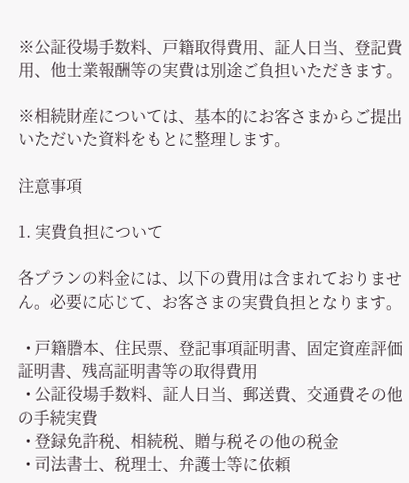※公証役場手数料、戸籍取得費用、証人日当、登記費用、他士業報酬等の実費は別途ご負担いただきます。

※相続財産については、基本的にお客さまからご提出いただいた資料をもとに整理します。

注意事項

1. 実費負担について

各プランの料金には、以下の費用は含まれておりません。必要に応じて、お客さまの実費負担となります。

  • 戸籍謄本、住民票、登記事項証明書、固定資産評価証明書、残高証明書等の取得費用
  • 公証役場手数料、証人日当、郵送費、交通費その他の手続実費
  • 登録免許税、相続税、贈与税その他の税金
  • 司法書士、税理士、弁護士等に依頼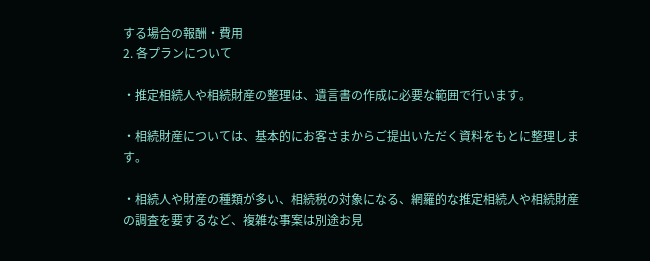する場合の報酬・費用
2. 各プランについて

・推定相続人や相続財産の整理は、遺言書の作成に必要な範囲で行います。

・相続財産については、基本的にお客さまからご提出いただく資料をもとに整理します。

・相続人や財産の種類が多い、相続税の対象になる、網羅的な推定相続人や相続財産の調査を要するなど、複雑な事案は別途お見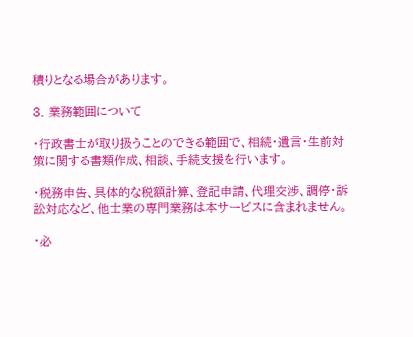積りとなる場合があります。

3. 業務範囲について

・行政書士が取り扱うことのできる範囲で、相続・遺言・生前対策に関する書類作成、相談、手続支援を行います。

・税務申告、具体的な税額計算、登記申請、代理交渉、調停・訴訟対応など、他士業の専門業務は本サービスに含まれません。

・必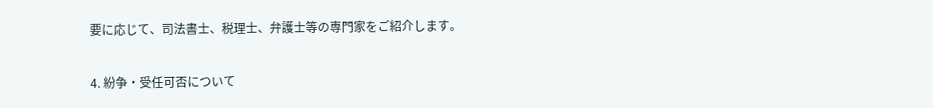要に応じて、司法書士、税理士、弁護士等の専門家をご紹介します。

4. 紛争・受任可否について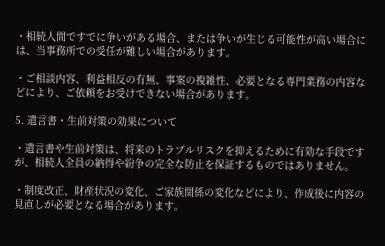・相続人間ですでに争いがある場合、または争いが生じる可能性が高い場合には、当事務所での受任が難しい場合があります。

・ご相談内容、利益相反の有無、事案の複雑性、必要となる専門業務の内容などにより、ご依頼をお受けできない場合があります。

5. 遺言書・生前対策の効果について

・遺言書や生前対策は、将来のトラブルリスクを抑えるために有効な手段ですが、相続人全員の納得や紛争の完全な防止を保証するものではありません。

・制度改正、財産状況の変化、ご家族関係の変化などにより、作成後に内容の見直しが必要となる場合があります。